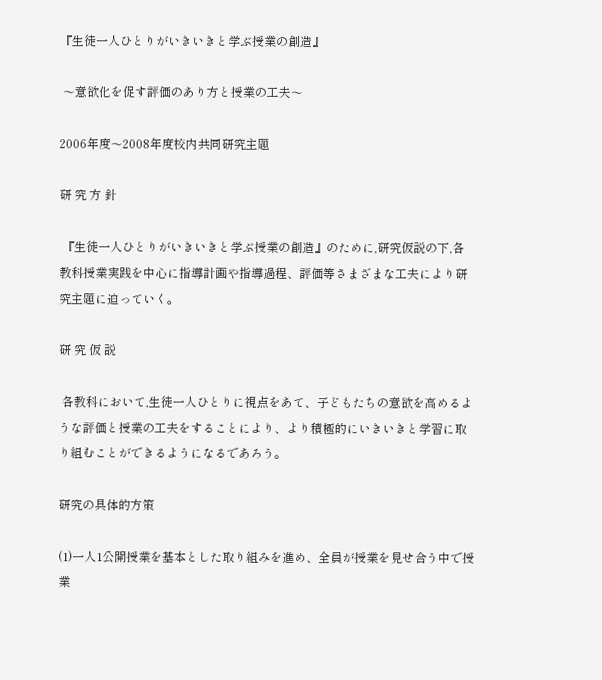『生徒一人ひとりがいきいきと学ぶ授業の創造』

 〜意欲化を促す評価のあり方と授業の工夫〜

2006年度〜2008年度校内共同研究主題

研 究 方 針

 『生徒一人ひとりがいきいきと学ぶ授業の創造』のために,研究仮説の下,各教科授業実践を中心に指導計画や指導過程、評価等さまざまな工夫により研究主題に迫っていく。

研 究 仮 説

 各教科において,生徒一人ひとりに視点をあて、子どもたちの意欲を高めるような評価と授業の工夫をすることにより、より積極的にいきいきと学習に取り組むことができるようになるであろう。

研究の具体的方策

(1)一人1公開授業を基本とした取り組みを進め、全員が授業を見せ合う中で授業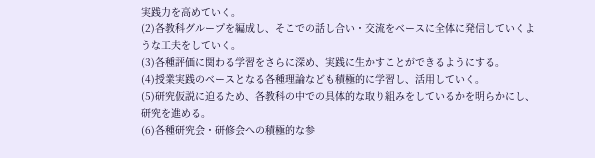実践力を高めていく。
(2)各教科グループを編成し、そこでの話し合い・交流をベースに全体に発信していくような工夫をしていく。
(3)各種評価に関わる学習をさらに深め、実践に生かすことができるようにする。
(4)授業実践のベースとなる各種理論なども積極的に学習し、活用していく。
(5)研究仮説に迫るため、各教科の中での具体的な取り組みをしているかを明らかにし、研究を進める。
(6)各種研究会・研修会への積極的な参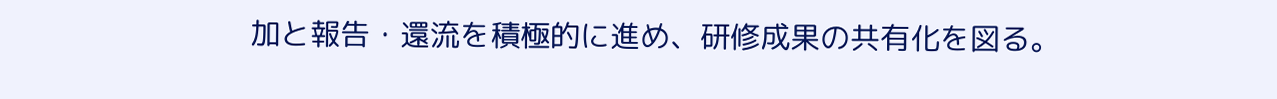加と報告・還流を積極的に進め、研修成果の共有化を図る。